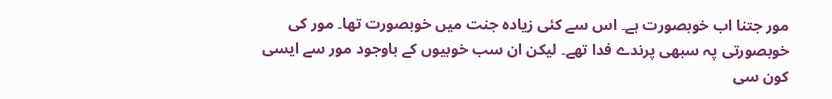مور جتنا اب خوبصورت ہے۔ اس سے کئی زیادہ جنت میں خوبصورت تھا۔ مور کی خوبصورتی پہ سبھی پرندے فدا تھے۔ لیکن ان سب خوبیوں کے باوجود مور سے ایسی کون سی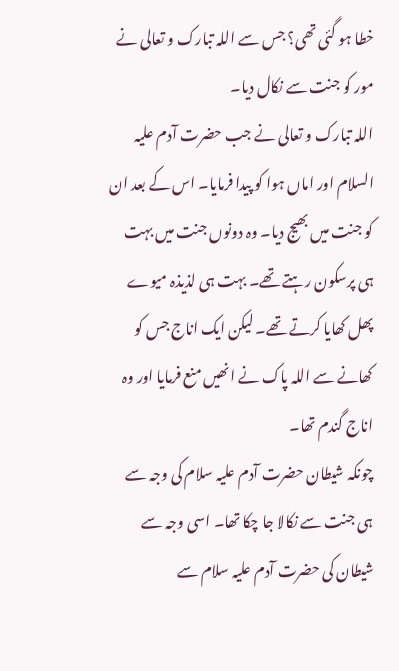خطا ہو گئی تھی؟ جس سے اللہ تبارک و تعالی نے مور کو جنت سے نکال دیا۔
اللہ تبارک و تعالی نے جب حضرت آدم علیہ السلام اور اماں ہوا کو پیدا فرمایا۔ اس کے بعد ان کو جنت میں بھیج دیا۔ وہ دونوں جنت میں بہت ہی پرسکون رہتے تھے۔ بہت ہی لذیذہ میوے پھل کھایا کرتے تھے۔ لیکن ایک اناج جس کو کھانے سے اللہ پاک نے انھیں منع فرمایا اور وہ اناج گندم تھا۔
چونکہ شیطان حضرت آدم علیہ سلام کی وجہ سے ہی جنت سے نکالا جا چکا تھا۔ اسی وجہ سے شیطان کی حضرت آدم علیہ سلام سے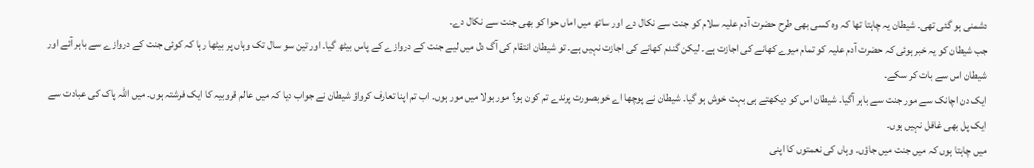دشمنی ہو گئی تھی۔ شیطان یہ چاہتا تھا کہ وہ کسی بھی طرح حضرت آدم علیہ سلام کو جنت سے نکال دے اور ساتھ میں اماں حوا کو بھی جنت سے نکال دے۔
جب شیطان کو یہ خبر ہوئی کہ حضرت آدم علیہ کو تمام میوے کھانے کی اجازت ہے۔ لیکن گندم کھانے کی اجازت نہیں ہے۔ تو شیطان انتقام کی آگ دل میں لیے جنت کے دروازے کے پاس بیٹھ گیا۔ اور تین سو سال تک وہاں پر بیٹھا رہا کہ کوئی جنت کے دروازے سے باہر آئے اور شیطان اس سے بات کر سکے۔
ایک دن اچانک سے مور جنت سے باہر آگیا۔ شیطان اس کو دیکھتے ہی بہت خوش ہو گیا۔ شیطان نے پوچھا اے خوبصورت پرندے تم کون ہو؟ مور بولا میں مور ہوں۔ اب تم اپنا تعارف کرواؤ شیطان نے جواب دیا کہ میں عالم قروبیہ کا ایک فرشتہ ہوں۔ میں اللہ پاک کی عبادت سے ایک پل بھی غافل نہیں ہوں۔
میں چاہتا ہوں کہ میں جنت میں جاؤں۔ وہاں کی نعمتوں کا اپنی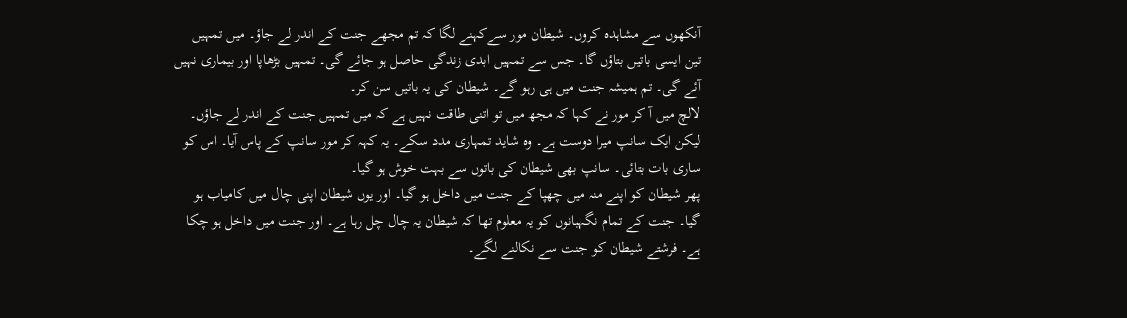آنکھوں سے مشاہدہ کروں۔ شیطان مور سےکہنے لگا کہ تم مجھے جنت کے اندر لے جاؤ۔ میں تمہیں تین ایسی باتیں بتاؤں گا۔ جس سے تمہیں ابدی زندگی حاصل ہو جائے گی۔ تمہیں بڑھاپا اور بیماری نہیں آئے گی۔ تم ہمیشہ جنت میں ہی رہو گے۔ شیطان کی یہ باتیں سن کر۔
لالچ میں آ کر مور نے کہا کہ مجھ میں تو اتنی طاقت نہیں ہے کہ میں تمہیں جنت کے اندر لے جاؤں۔ لیکن ایک سانپ میرا دوست ہے۔ وہ شاید تمہاری مدد سکے۔ یہ کہہ کر مور سانپ کے پاس آیا۔ اس کو ساری بات بتائی۔ سانپ بھی شیطان کی باتوں سے بہت خوش ہو گیا۔
پھر شیطان کو اپنے منہ میں چھپا کے جنت میں داخل ہو گیا۔ اور یوں شیطان اپنی چال میں کامیاب ہو گیا۔ جنت کے تمام نگہبانوں کو یہ معلوم تھا کہ شیطان یہ چال چل رہا ہے۔ اور جنت میں داخل ہو چکا ہے۔ فرشتے شیطان کو جنت سے نکالنے لگے۔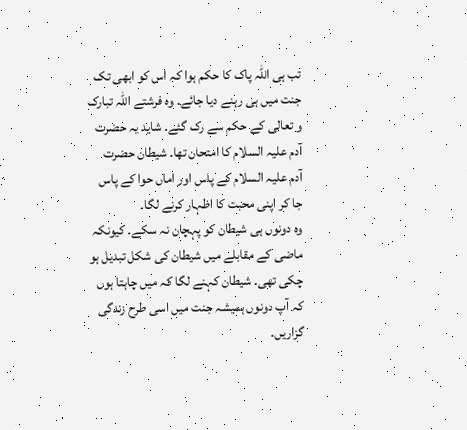تب ہی اللہ پاک کا حکم ہوا کہ اس کو ابھی تک جنت میں ہی رہنے دیا جائے۔ وہ فرشتے اللہ تبارک و تعالی کے حکم سے رک گئے۔ شاید یہ حضرت آدم علیہ السلام کا امتحان تھا۔ شیطان حضرت آدم علیہ السلام کے پاس اور اماں حوا کے پاس جا کر اپنی محبت کا اظہار کرنے لگا۔
وہ دونوں ہی شیطان کو پہچان نہ سکے۔ کیونکہ ماضی کے مقابلے میں شیطان کی شکل تبدیل ہو چکی تھی۔ شیطان کہنے لگا کہ میں چاہتا ہوں کہ آپ دونوں ہمیشہ جنت میں اسی طرح زندگی گزاریں۔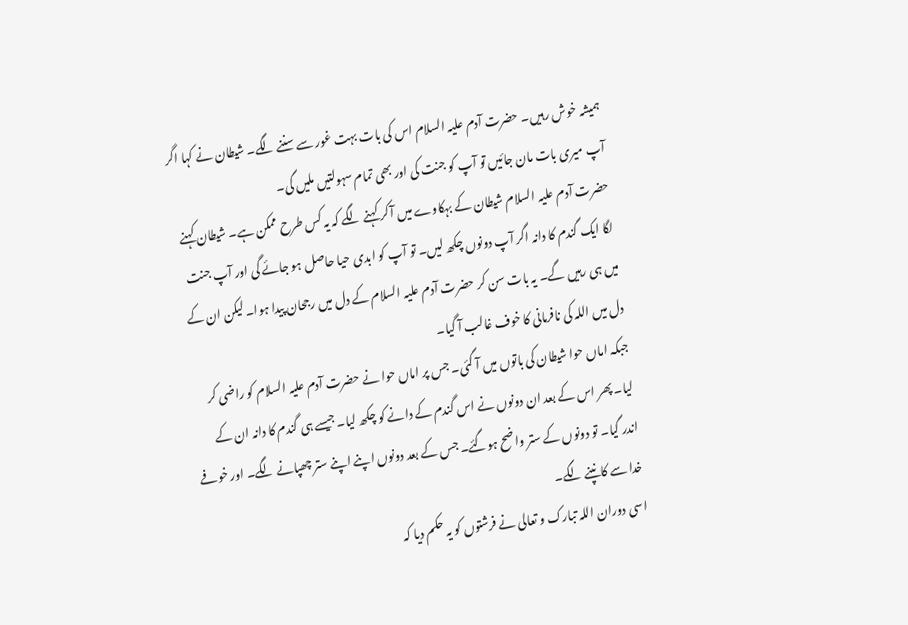ہمیشہ خوش رہیں۔ حضرت آدم علیہ السلام اس کی بات بہت غور سے سننے لگے۔ شیطان نے کہا اگر آپ میری بات مان جائیں تو آپ کو جنت کی اور بھی تمام سہولتیں ملیں گی۔
حضرت آدم علیہ السلام شیطان کے بہکاوے میں آ کر کہنے لگے کہ یہ کس طرح ممکن ہے۔ شیطان کہنے لگا ایک گندم کا دانہ اگر آپ دونوں چکھ لیں۔ تو آپ کو ابدی حیا حاصل ہو جائے گی اور آپ جنت میں ہی رہیں گے۔ یہ بات سن کر حضرت آدم علیہ السلام کے دل میں رجحان پیدا ہوا۔ لیکن ان کے دل میں اللہ کی نافرمانی کا خوف غالب آ گیا۔
جبکہ اماں حوا شیطان کی باتوں میں آ گئی۔ جس پر اماں حوا نے حضرت آدم علیہ السلام کو راضی کر لیا۔ پھر اس کے بعد ان دونوں نے اس گندم کے دانے کو چکھ لیا۔ جیسے ہی گندم کا دانہ ان کے اندر گیا۔ تو دونوں کے ستر واضح ہوگئے۔ جس کے بعد دونوں اپنے اپنے ستر چھپانے لگے۔ اور خوفے خدا سے کانپنے لگے۔
اسی دوران اللہ تبارک و تعالی نے فرشتوں کو یہ حکم دیا کہ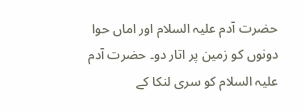حضرت آدم علیہ السلام اور اماں حوا دونوں کو زمین پر اتار دو۔ حضرت آدم علیہ السلام کو سری لنکا کے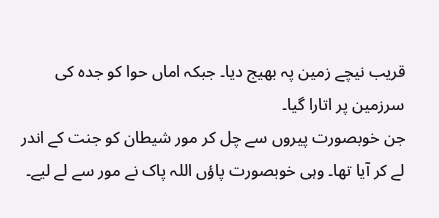قریب نیچے زمین پہ بھیج دیا۔ جبکہ اماں حوا کو جدہ کی سرزمین پر اتارا گیا۔
جن خوبصورت پیروں سے چل کر مور شیطان کو جنت کے اندر لے کر آیا تھا۔ وہی خوبصورت پاؤں اللہ پاک نے مور سے لے لیے۔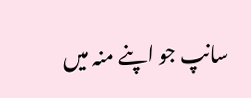سانپ جو اپنے منہ میں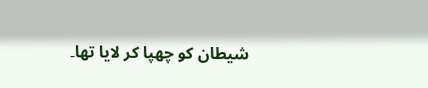شیطان کو چھپا کر لایا تھا۔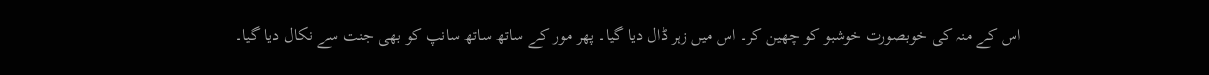اس کے منہ کی خوبصورت خوشبو کو چھین کر۔ اس میں زہر ڈال دیا گیا۔ پھر مور کے ساتھ ساتھ سانپ کو بھی جنت سے نکال دیا گیا۔